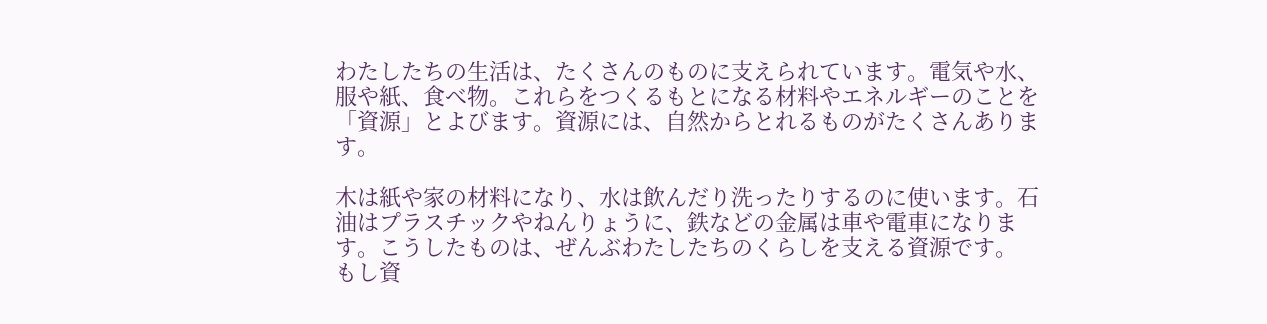わたしたちの生活は、たくさんのものに支えられています。電気や水、服や紙、食べ物。これらをつくるもとになる材料やエネルギーのことを「資源」とよびます。資源には、自然からとれるものがたくさんあります。

木は紙や家の材料になり、水は飲んだり洗ったりするのに使います。石油はプラスチックやねんりょうに、鉄などの金属は車や電車になります。こうしたものは、ぜんぶわたしたちのくらしを支える資源です。
もし資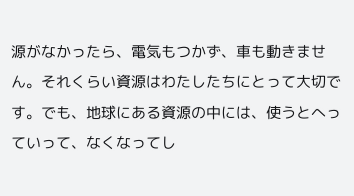源がなかったら、電気もつかず、車も動きません。それくらい資源はわたしたちにとって大切です。でも、地球にある資源の中には、使うとへっていって、なくなってし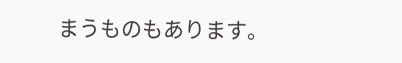まうものもあります。